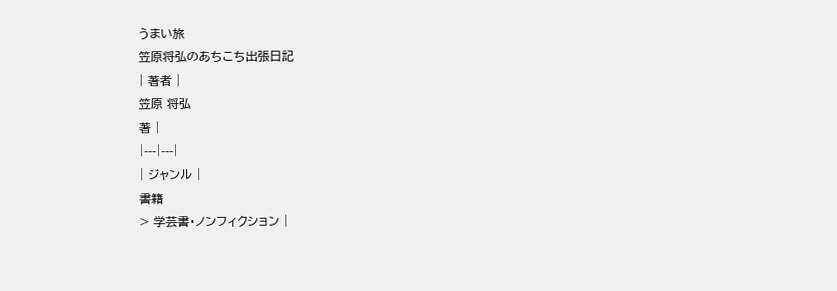うまい旅
笠原将弘のあちこち出張日記
| 著者 |
笠原 将弘
著 |
|---|---|
| ジャンル |
書籍
> 学芸書・ノンフィクション |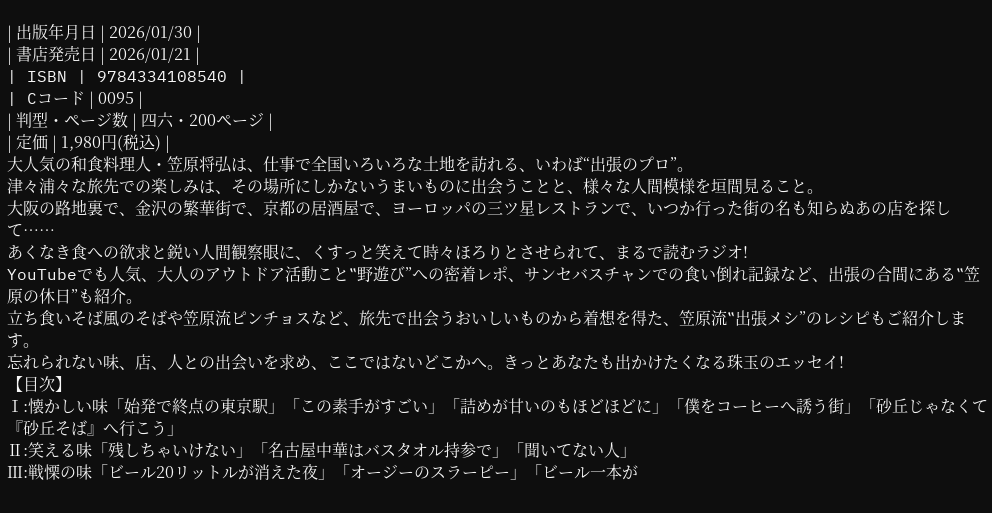| 出版年月日 | 2026/01/30 |
| 書店発売日 | 2026/01/21 |
| ISBN | 9784334108540 |
| Cコード | 0095 |
| 判型・ページ数 | 四六・200ページ |
| 定価 | 1,980円(税込) |
大人気の和食料理人・笠原将弘は、仕事で全国いろいろな土地を訪れる、いわば“出張のプロ”。
津々浦々な旅先での楽しみは、その場所にしかないうまいものに出会うことと、様々な人間模様を垣間見ること。
大阪の路地裏で、金沢の繁華街で、京都の居酒屋で、ヨーロッパの三ツ星レストランで、いつか行った街の名も知らぬあの店を探して……
あくなき食への欲求と鋭い人間観察眼に、くすっと笑えて時々ほろりとさせられて、まるで読むラジオ!
YouTubeでも人気、大人のアウトドア活動こと‟野遊び”への密着レポ、サンセバスチャンでの食い倒れ記録など、出張の合間にある‟笠原の休日”も紹介。
立ち食いそば風のそばや笠原流ピンチョスなど、旅先で出会うおいしいものから着想を得た、笠原流‟出張メシ”のレシピもご紹介します。
忘れられない味、店、人との出会いを求め、ここではないどこかへ。きっとあなたも出かけたくなる珠玉のエッセイ!
【目次】
Ⅰ:懐かしい味「始発で終点の東京駅」「この素手がすごい」「詰めが甘いのもほどほどに」「僕をコーヒーへ誘う街」「砂丘じゃなくて『砂丘そば』へ行こう」
Ⅱ:笑える味「残しちゃいけない」「名古屋中華はバスタオル持参で」「聞いてない人」
Ⅲ:戦慄の味「ビール20リットルが消えた夜」「オージーのスラーピー」「ビール一本が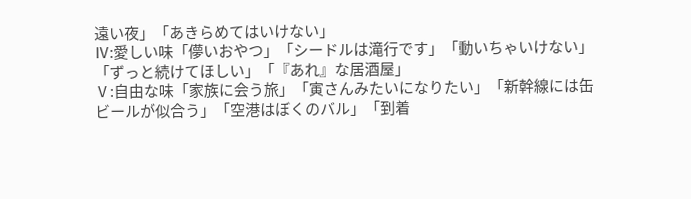遠い夜」「あきらめてはいけない」
Ⅳ:愛しい味「儚いおやつ」「シードルは滝行です」「動いちゃいけない」「ずっと続けてほしい」「『あれ』な居酒屋」
Ⅴ:自由な味「家族に会う旅」「寅さんみたいになりたい」「新幹線には缶ビールが似合う」「空港はぼくのバル」「到着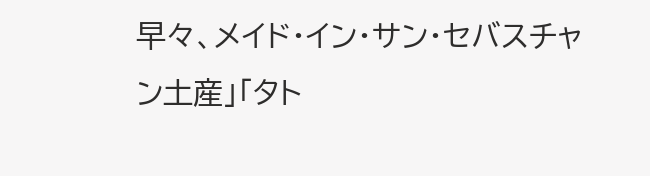早々、メイド・イン・サン・セバスチャン土産」「タト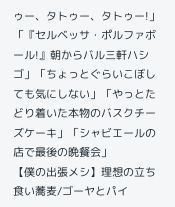ゥー、タトゥー、タトゥー!」「『セルベッサ・ポルファボール!』朝からバル三軒ハシゴ」「ちょっとぐらいこぼしても気にしない」「やっとたどり着いた本物のバスクチーズケーキ」「シャビエールの店で最後の晩餐会」
【僕の出張メシ】理想の立ち食い蕎麦/ゴーヤとパイ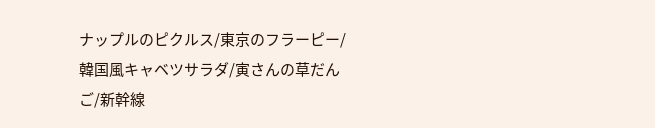ナップルのピクルス/東京のフラーピー/韓国風キャベツサラダ/寅さんの草だんご/新幹線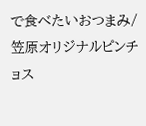で食べたいおつまみ/笠原オリジナルピンチョス